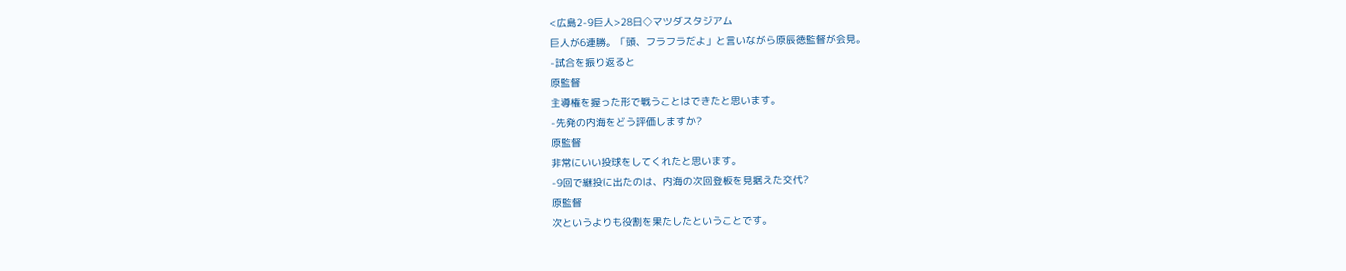<広島2-9巨人>28日◇マツダスタジアム
巨人が6連勝。「頭、フラフラだよ」と言いながら原辰徳監督が会見。
-試合を振り返ると
原監督
主導権を握った形で戦うことはできたと思います。
-先発の内海をどう評価しますか?
原監督
非常にいい投球をしてくれたと思います。
-9回で継投に出たのは、内海の次回登板を見据えた交代?
原監督
次というよりも役割を果たしたということです。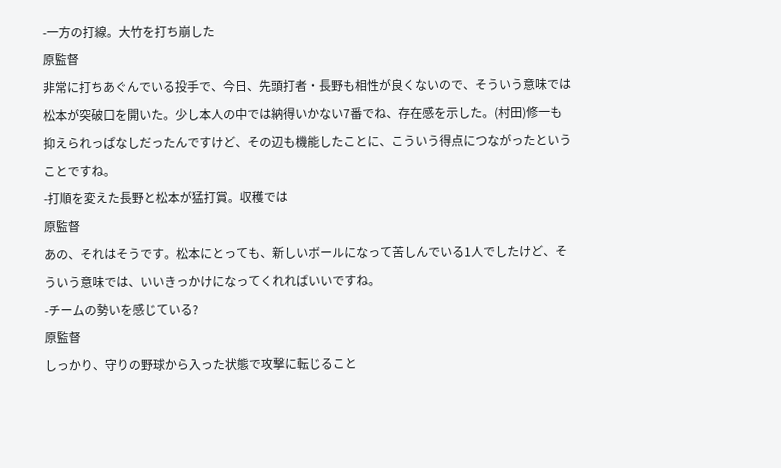-一方の打線。大竹を打ち崩した
原監督
非常に打ちあぐんでいる投手で、今日、先頭打者・長野も相性が良くないので、そういう意味では松本が突破口を開いた。少し本人の中では納得いかない7番でね、存在感を示した。(村田)修一も抑えられっぱなしだったんですけど、その辺も機能したことに、こういう得点につながったということですね。
-打順を変えた長野と松本が猛打賞。収穫では
原監督
あの、それはそうです。松本にとっても、新しいボールになって苦しんでいる1人でしたけど、そういう意味では、いいきっかけになってくれればいいですね。
-チームの勢いを感じている?
原監督
しっかり、守りの野球から入った状態で攻撃に転じること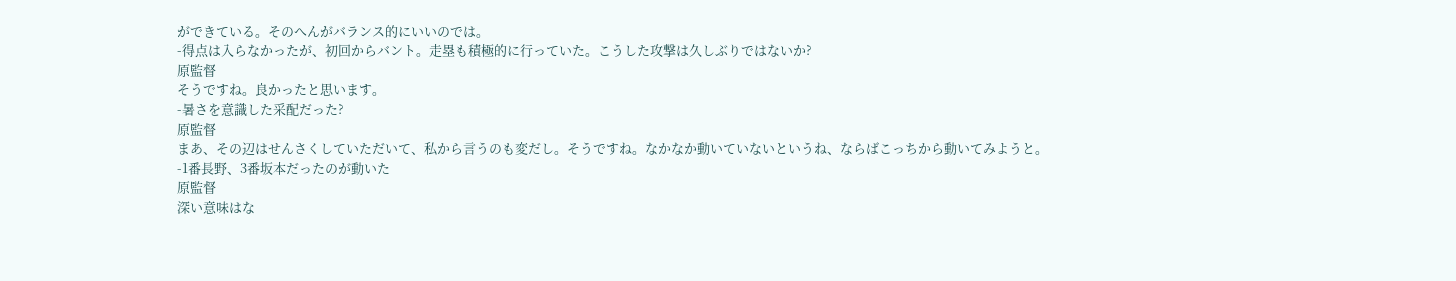ができている。そのへんがバランス的にいいのでは。
-得点は入らなかったが、初回からバント。走塁も積極的に行っていた。こうした攻撃は久しぶりではないか?
原監督
そうですね。良かったと思います。
-暑さを意識した采配だった?
原監督
まあ、その辺はせんさくしていただいて、私から言うのも変だし。そうですね。なかなか動いていないというね、ならばこっちから動いてみようと。
-1番長野、3番坂本だったのが動いた
原監督
深い意味はな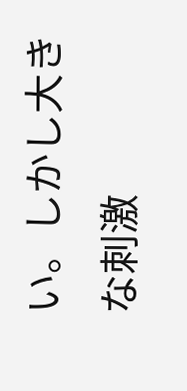い。しかし大きな刺激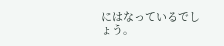にはなっているでしょう。